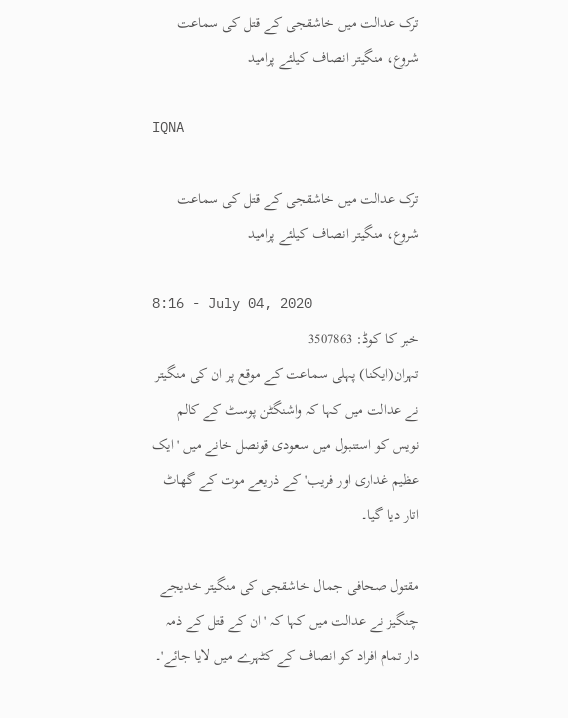ترک عدالت میں خاشقجی کے قتل کی سماعت شروع، منگیتر انصاف کیلئے پرامید

IQNA

ترک عدالت میں خاشقجی کے قتل کی سماعت شروع، منگیتر انصاف کیلئے پرامید

8:16 - July 04, 2020
خبر کا کوڈ: 3507863
تہران(ایکنا) پہلی سماعت کے موقع پر ان کی منگیتر نے عدالت میں کہا کہ واشنگٹن پوسٹ کے کالم نویس کو استنبول میں سعودی قونصل خانے میں 'ایک عظیم غداری اور فریب' کے ذریعے موت کے گھاٹ اتار دیا گیا۔

مقتول صحافی جمال خاشقجی کی منگیتر خدیجے چنگیز نے عدالت میں کہا کہ 'ان کے قتل کے ذمہ دار تمام افراد کو انصاف کے کٹہرے میں لایا جائے'۔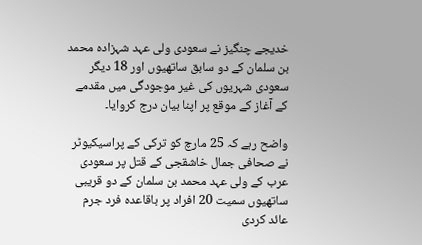خدیجے چنگیز نے سعودی ولی عہد شہزادہ محمد بن سلمان کے دو سابق ساتھیوں اور 18 دیگر سعودی شہریوں کی غیر موجودگی میں مقدمے کے آغاز کے موقع پر اپنا بیان درج کروایا۔

واضح رہے کہ 25 مارچ کو ترکی کے پراسیکیوٹر نے صحافی جمال خاشقجی کے قتل پر سعودی عرب کے ولی عہد محمد بن سلمان کے دو قریبی ساتھیوں سمیت 20 افراد پر باقاعدہ فرد جرم عائد کردی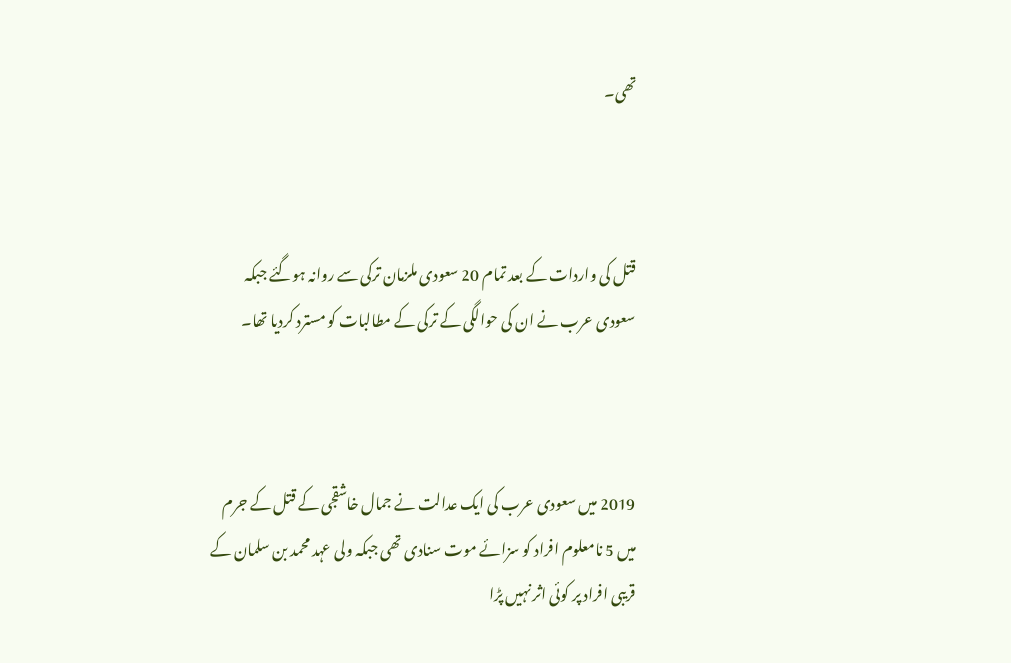تھی۔



قتل کی واردات کے بعد تمام 20 سعودی ملزمان ترکی سے روانہ ہوگئے جبکہ سعودی عرب نے ان کی حوالگی کے ترکی کے مطالبات کو مسترد کردیا تھا۔



2019 میں سعودی عرب کی ایک عدالت نے جمال خاشقجی کے قتل کے جرم میں 5 نامعلوم افراد کو سزائے موت سنادی تھی جبکہ ولی عہد محمد بن سلمان کے قریبی افراد پر کوئی اثر نہیں پڑا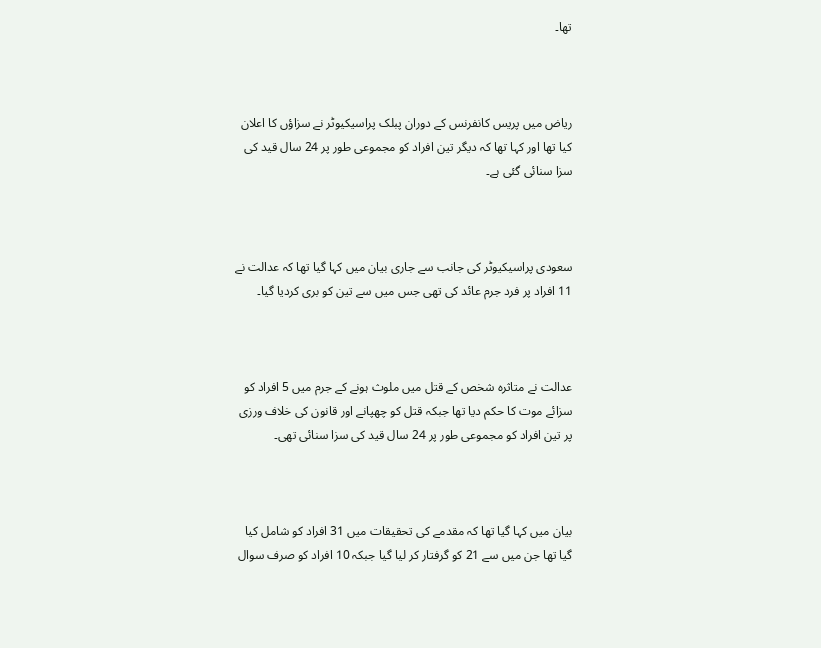تھا۔



ریاض میں پریس کانفرنس کے دوران پبلک پراسیکیوٹر نے سزاؤں کا اعلان کیا تھا اور کہا تھا کہ دیگر تین افراد کو مجموعی طور پر 24 سال قید کی سزا سنائی گئی ہے۔



سعودی پراسیکیوٹر کی جانب سے جاری بیان میں کہا گیا تھا کہ عدالت نے 11 افراد پر فرد جرم عائد کی تھی جس میں سے تین کو بری کردیا گیا۔



عدالت نے متاثرہ شخص کے قتل میں ملوث ہونے کے جرم میں 5 افراد کو سزائے موت کا حکم دیا تھا جبکہ قتل کو چھپانے اور قانون کی خلاف ورزی پر تین افراد کو مجموعی طور پر 24 سال قید کی سزا سنائی تھی۔



بیان میں کہا گیا تھا کہ مقدمے کی تحقیقات میں 31 افراد کو شامل کیا گیا تھا جن میں سے 21 کو گرفتار کر لیا گیا جبکہ 10 افراد کو صرف سوال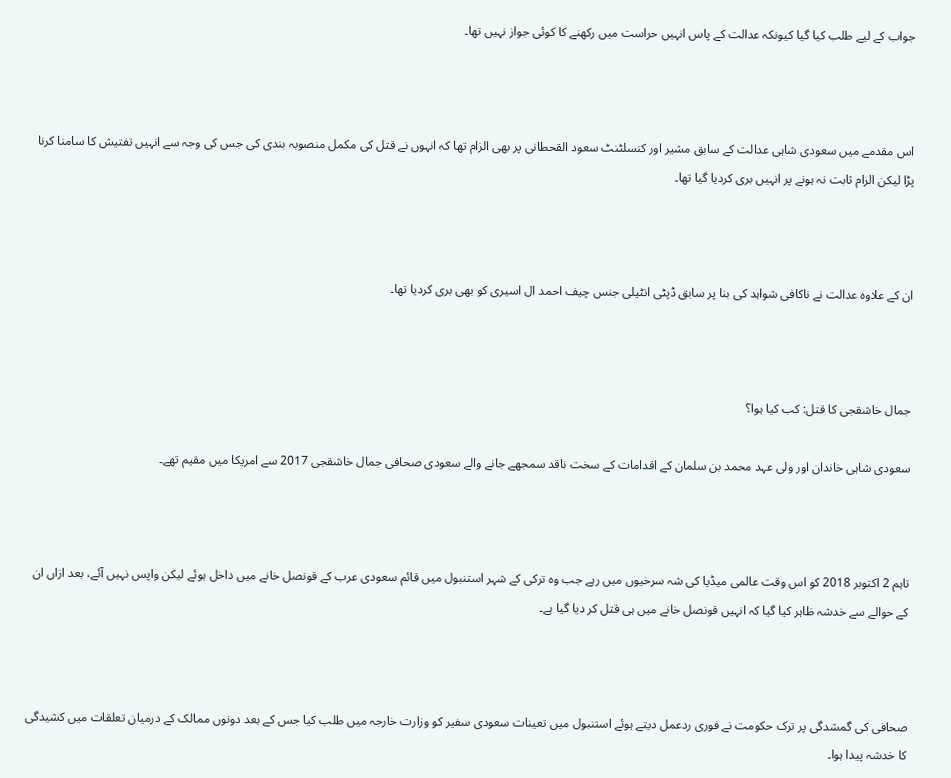جواب کے لیے طلب کیا گیا کیونکہ عدالت کے پاس انہیں حراست میں رکھنے کا کوئی جواز نہیں تھا۔



اس مقدمے میں سعودی شاہی عدالت کے سابق مشیر اور کنسلٹنٹ سعود القحطانی پر بھی الزام تھا کہ انہوں نے قتل کی مکمل منصوبہ بندی کی جس کی وجہ سے انہیں تفتیش کا سامنا کرنا پڑا لیکن الزام ثابت نہ ہونے پر انہیں بری کردیا گیا تھا۔



ان کے علاوہ عدالت نے ناکافی شواہد کی بنا پر سابق ڈپٹی انٹیلی جنس چیف احمد ال اسیری کو بھی بری کردیا تھا۔



جمال خاشقجی کا قتل: کب کیا ہوا؟

سعودی شاہی خاندان اور ولی عہد محمد بن سلمان کے اقدامات کے سخت ناقد سمجھے جانے والے سعودی صحافی جمال خاشقجی 2017 سے امریکا میں مقیم تھے۔



تاہم 2 اکتوبر 2018 کو اس وقت عالمی میڈیا کی شہ سرخیوں میں رہے جب وہ ترکی کے شہر استنبول میں قائم سعودی عرب کے قونصل خانے میں داخل ہوئے لیکن واپس نہیں آئے، بعد ازاں ان کے حوالے سے خدشہ ظاہر کیا گیا کہ انہیں قونصل خانے میں ہی قتل کر دیا گیا ہے۔



صحافی کی گمشدگی پر ترک حکومت نے فوری ردعمل دیتے ہوئے استنبول میں تعینات سعودی سفیر کو وزارت خارجہ میں طلب کیا جس کے بعد دونوں ممالک کے درمیان تعلقات میں کشیدگی کا خدشہ پیدا ہوا۔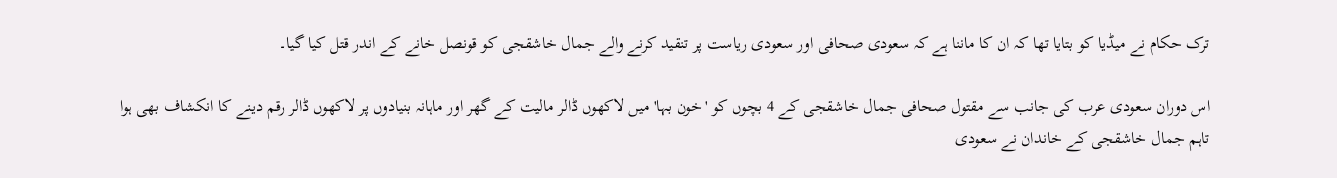ترک حکام نے میڈیا کو بتایا تھا کہ ان کا ماننا ہے کہ سعودی صحافی اور سعودی ریاست پر تنقید کرنے والے جمال خاشقجی کو قونصل خانے کے اندر قتل کیا گیا۔

اس دوران سعودی عرب کی جانب سے مقتول صحافی جمال خاشقجی کے 4 بچوں کو 'خون بہا' میں لاکھوں ڈالر مالیت کے گھر اور ماہانہ بنیادوں پر لاکھوں ڈالر رقم دینے کا انکشاف بھی ہوا تاہم جمال خاشقجی کے خاندان نے سعودی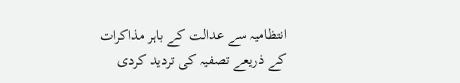انتظامیہ سے عدالت کے باہر مذاکرات کے ذریعے تصفیہ کی تردید کردی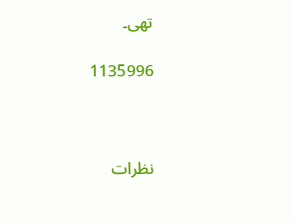تھی۔

1135996



نظرات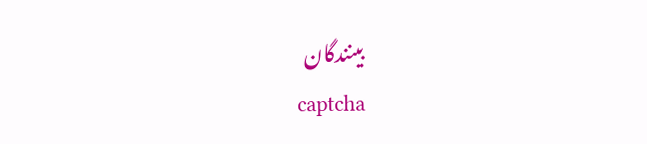بینندگان
captcha